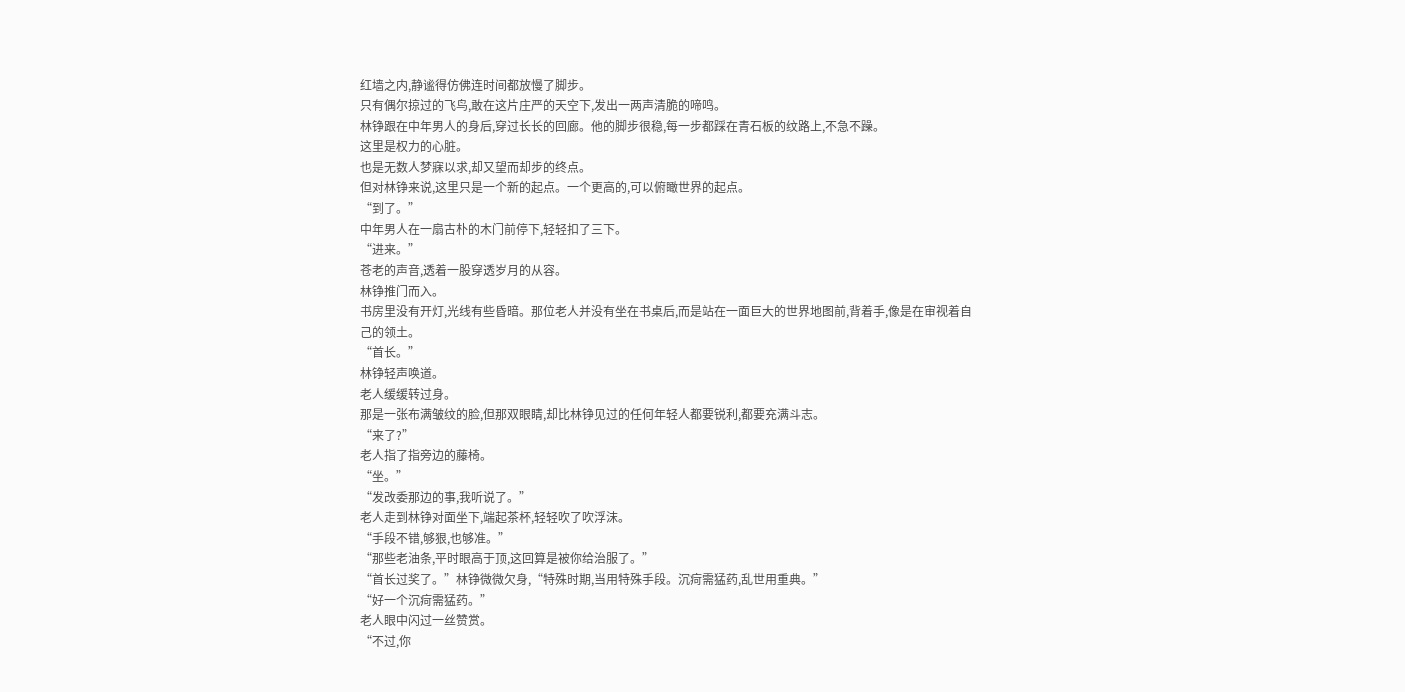红墙之内,静谧得仿佛连时间都放慢了脚步。
只有偶尔掠过的飞鸟,敢在这片庄严的天空下,发出一两声清脆的啼鸣。
林铮跟在中年男人的身后,穿过长长的回廊。他的脚步很稳,每一步都踩在青石板的纹路上,不急不躁。
这里是权力的心脏。
也是无数人梦寐以求,却又望而却步的终点。
但对林铮来说,这里只是一个新的起点。一个更高的,可以俯瞰世界的起点。
“到了。”
中年男人在一扇古朴的木门前停下,轻轻扣了三下。
“进来。”
苍老的声音,透着一股穿透岁月的从容。
林铮推门而入。
书房里没有开灯,光线有些昏暗。那位老人并没有坐在书桌后,而是站在一面巨大的世界地图前,背着手,像是在审视着自己的领土。
“首长。”
林铮轻声唤道。
老人缓缓转过身。
那是一张布满皱纹的脸,但那双眼睛,却比林铮见过的任何年轻人都要锐利,都要充满斗志。
“来了?”
老人指了指旁边的藤椅。
“坐。”
“发改委那边的事,我听说了。”
老人走到林铮对面坐下,端起茶杯,轻轻吹了吹浮沫。
“手段不错,够狠,也够准。”
“那些老油条,平时眼高于顶,这回算是被你给治服了。”
“首长过奖了。”林铮微微欠身,“特殊时期,当用特殊手段。沉疴需猛药,乱世用重典。”
“好一个沉疴需猛药。”
老人眼中闪过一丝赞赏。
“不过,你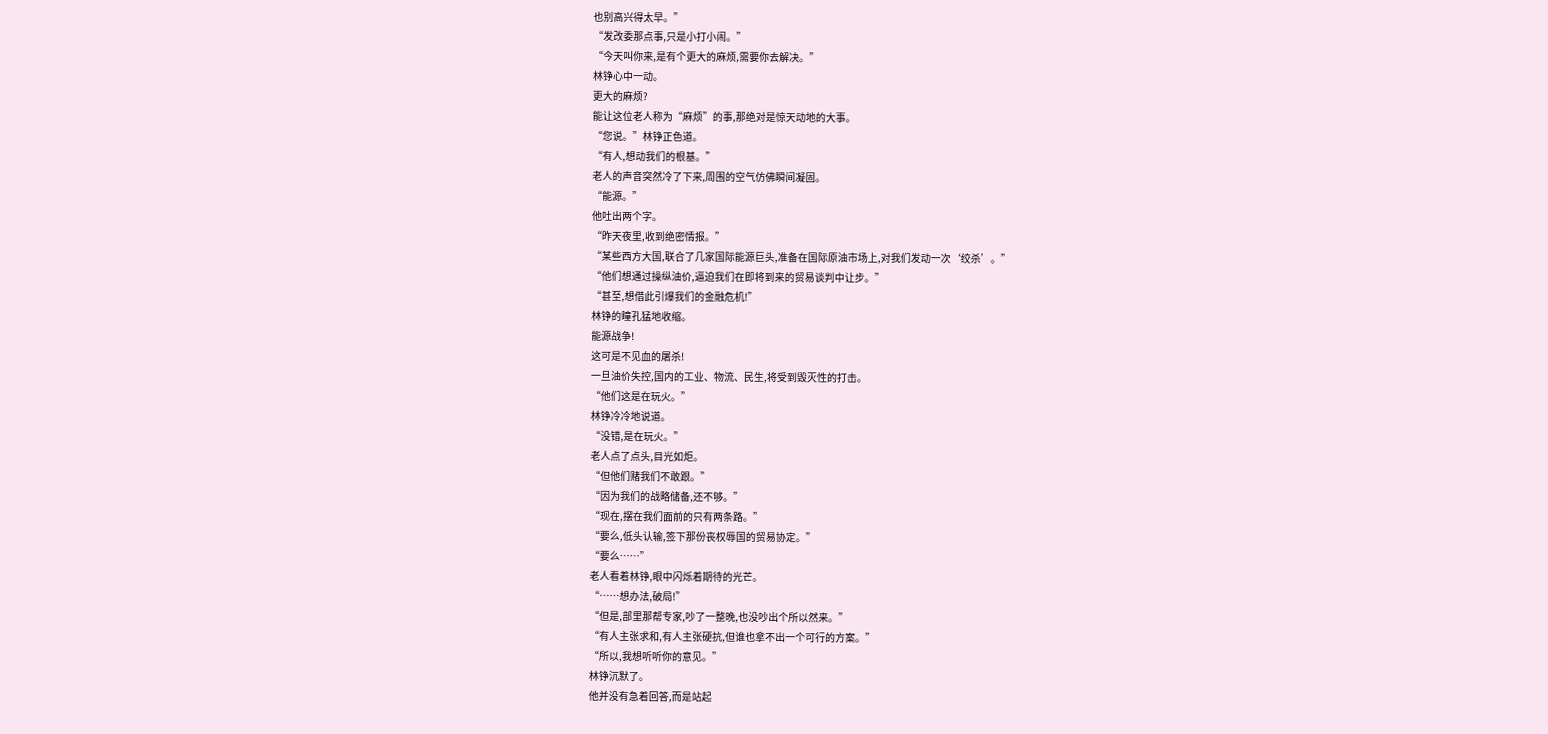也别高兴得太早。”
“发改委那点事,只是小打小闹。”
“今天叫你来,是有个更大的麻烦,需要你去解决。”
林铮心中一动。
更大的麻烦?
能让这位老人称为“麻烦”的事,那绝对是惊天动地的大事。
“您说。”林铮正色道。
“有人,想动我们的根基。”
老人的声音突然冷了下来,周围的空气仿佛瞬间凝固。
“能源。”
他吐出两个字。
“昨天夜里,收到绝密情报。”
“某些西方大国,联合了几家国际能源巨头,准备在国际原油市场上,对我们发动一次‘绞杀’。”
“他们想通过操纵油价,逼迫我们在即将到来的贸易谈判中让步。”
“甚至,想借此引爆我们的金融危机!”
林铮的瞳孔猛地收缩。
能源战争!
这可是不见血的屠杀!
一旦油价失控,国内的工业、物流、民生,将受到毁灭性的打击。
“他们这是在玩火。”
林铮冷冷地说道。
“没错,是在玩火。”
老人点了点头,目光如炬。
“但他们赌我们不敢跟。”
“因为我们的战略储备,还不够。”
“现在,摆在我们面前的只有两条路。”
“要么,低头认输,签下那份丧权辱国的贸易协定。”
“要么……”
老人看着林铮,眼中闪烁着期待的光芒。
“……想办法,破局!”
“但是,部里那帮专家,吵了一整晚,也没吵出个所以然来。”
“有人主张求和,有人主张硬抗,但谁也拿不出一个可行的方案。”
“所以,我想听听你的意见。”
林铮沉默了。
他并没有急着回答,而是站起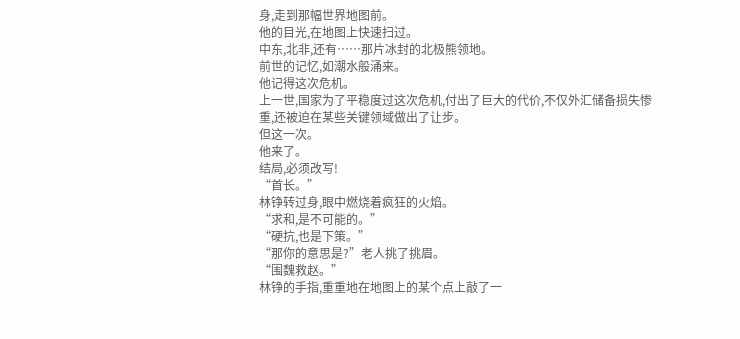身,走到那幅世界地图前。
他的目光,在地图上快速扫过。
中东,北非,还有……那片冰封的北极熊领地。
前世的记忆,如潮水般涌来。
他记得这次危机。
上一世,国家为了平稳度过这次危机,付出了巨大的代价,不仅外汇储备损失惨重,还被迫在某些关键领域做出了让步。
但这一次。
他来了。
结局,必须改写!
“首长。”
林铮转过身,眼中燃烧着疯狂的火焰。
“求和,是不可能的。”
“硬抗,也是下策。”
“那你的意思是?”老人挑了挑眉。
“围魏救赵。”
林铮的手指,重重地在地图上的某个点上敲了一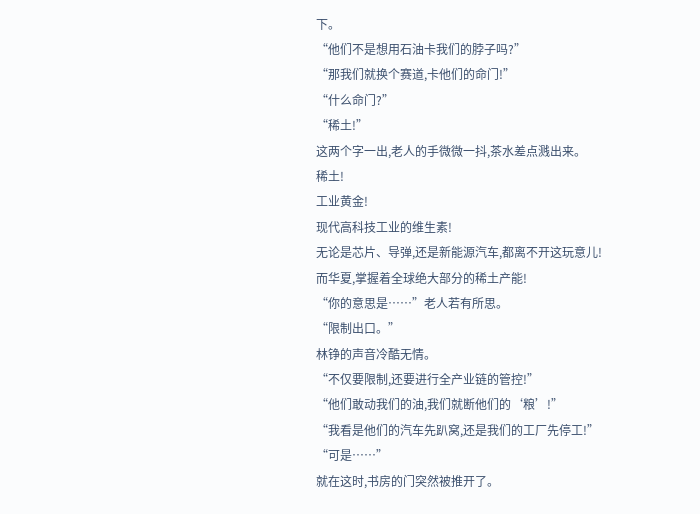下。
“他们不是想用石油卡我们的脖子吗?”
“那我们就换个赛道,卡他们的命门!”
“什么命门?”
“稀土!”
这两个字一出,老人的手微微一抖,茶水差点溅出来。
稀土!
工业黄金!
现代高科技工业的维生素!
无论是芯片、导弹,还是新能源汽车,都离不开这玩意儿!
而华夏,掌握着全球绝大部分的稀土产能!
“你的意思是……”老人若有所思。
“限制出口。”
林铮的声音冷酷无情。
“不仅要限制,还要进行全产业链的管控!”
“他们敢动我们的油,我们就断他们的‘粮’!”
“我看是他们的汽车先趴窝,还是我们的工厂先停工!”
“可是……”
就在这时,书房的门突然被推开了。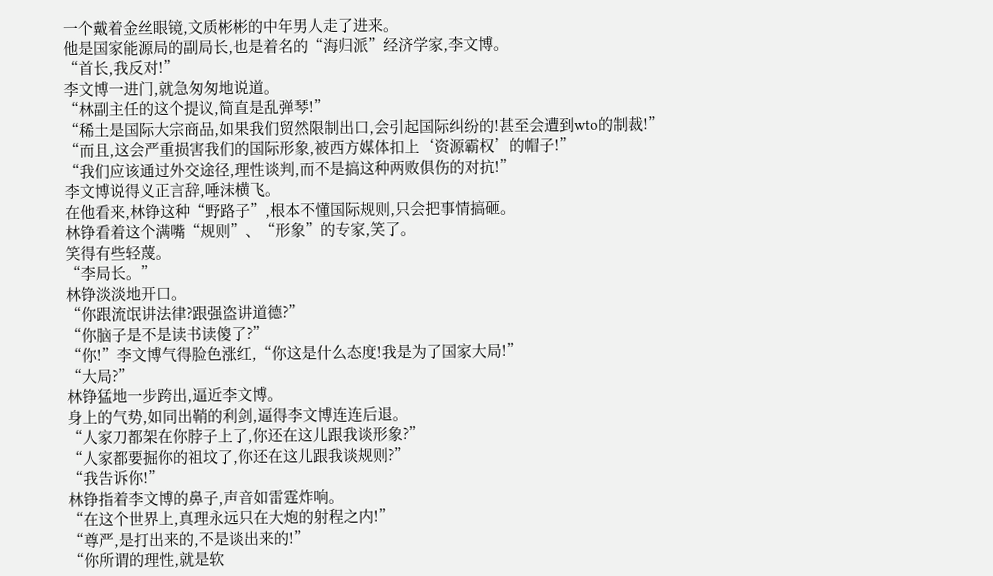一个戴着金丝眼镜,文质彬彬的中年男人走了进来。
他是国家能源局的副局长,也是着名的“海归派”经济学家,李文博。
“首长,我反对!”
李文博一进门,就急匆匆地说道。
“林副主任的这个提议,简直是乱弹琴!”
“稀土是国际大宗商品,如果我们贸然限制出口,会引起国际纠纷的!甚至会遭到wto的制裁!”
“而且,这会严重损害我们的国际形象,被西方媒体扣上‘资源霸权’的帽子!”
“我们应该通过外交途径,理性谈判,而不是搞这种两败俱伤的对抗!”
李文博说得义正言辞,唾沫横飞。
在他看来,林铮这种“野路子”,根本不懂国际规则,只会把事情搞砸。
林铮看着这个满嘴“规则”、“形象”的专家,笑了。
笑得有些轻蔑。
“李局长。”
林铮淡淡地开口。
“你跟流氓讲法律?跟强盗讲道德?”
“你脑子是不是读书读傻了?”
“你!”李文博气得脸色涨红,“你这是什么态度!我是为了国家大局!”
“大局?”
林铮猛地一步跨出,逼近李文博。
身上的气势,如同出鞘的利剑,逼得李文博连连后退。
“人家刀都架在你脖子上了,你还在这儿跟我谈形象?”
“人家都要掘你的祖坟了,你还在这儿跟我谈规则?”
“我告诉你!”
林铮指着李文博的鼻子,声音如雷霆炸响。
“在这个世界上,真理永远只在大炮的射程之内!”
“尊严,是打出来的,不是谈出来的!”
“你所谓的理性,就是软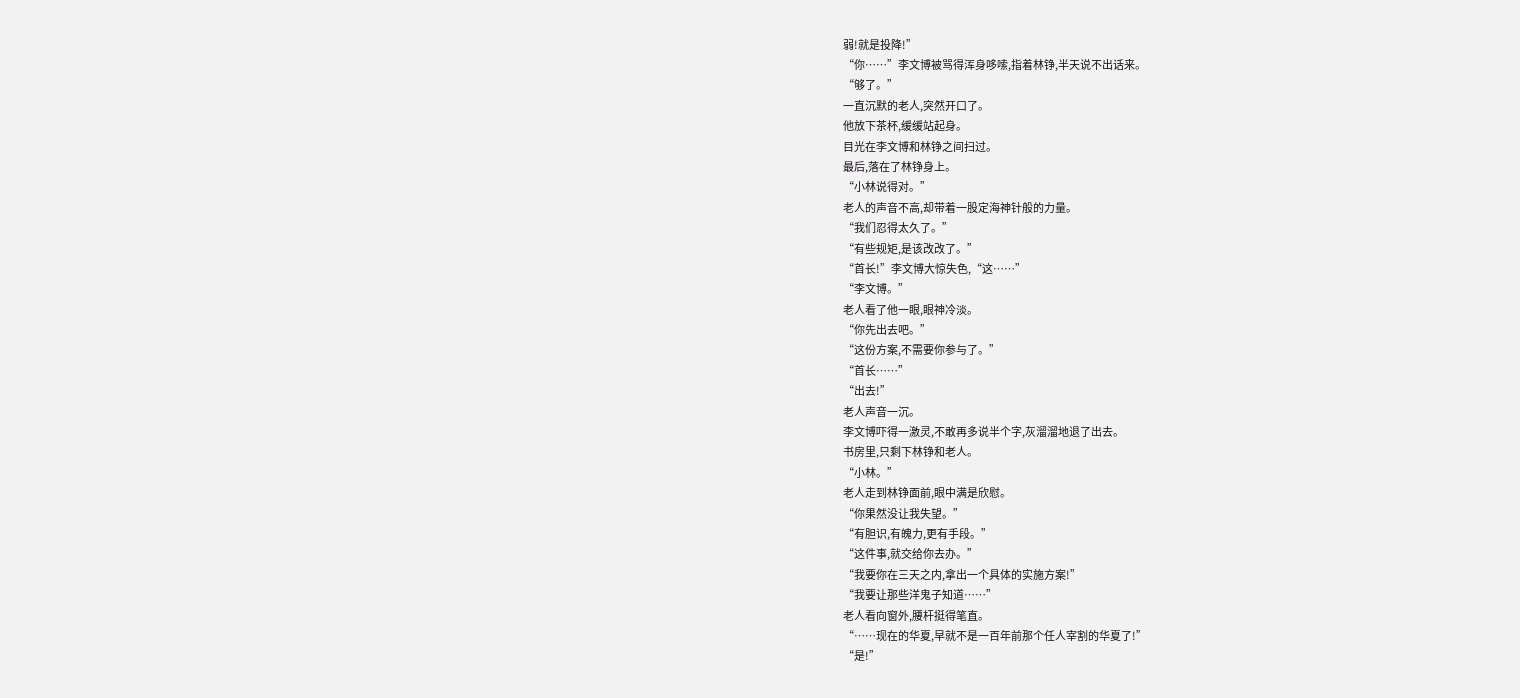弱!就是投降!”
“你……”李文博被骂得浑身哆嗦,指着林铮,半天说不出话来。
“够了。”
一直沉默的老人,突然开口了。
他放下茶杯,缓缓站起身。
目光在李文博和林铮之间扫过。
最后,落在了林铮身上。
“小林说得对。”
老人的声音不高,却带着一股定海神针般的力量。
“我们忍得太久了。”
“有些规矩,是该改改了。”
“首长!”李文博大惊失色,“这……”
“李文博。”
老人看了他一眼,眼神冷淡。
“你先出去吧。”
“这份方案,不需要你参与了。”
“首长……”
“出去!”
老人声音一沉。
李文博吓得一激灵,不敢再多说半个字,灰溜溜地退了出去。
书房里,只剩下林铮和老人。
“小林。”
老人走到林铮面前,眼中满是欣慰。
“你果然没让我失望。”
“有胆识,有魄力,更有手段。”
“这件事,就交给你去办。”
“我要你在三天之内,拿出一个具体的实施方案!”
“我要让那些洋鬼子知道……”
老人看向窗外,腰杆挺得笔直。
“……现在的华夏,早就不是一百年前那个任人宰割的华夏了!”
“是!”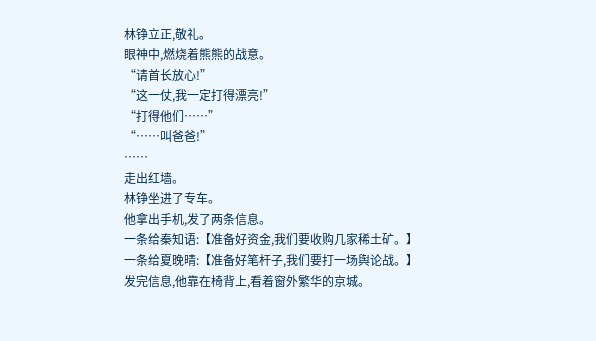林铮立正,敬礼。
眼神中,燃烧着熊熊的战意。
“请首长放心!”
“这一仗,我一定打得漂亮!”
“打得他们……”
“……叫爸爸!”
……
走出红墙。
林铮坐进了专车。
他拿出手机,发了两条信息。
一条给秦知语:【准备好资金,我们要收购几家稀土矿。】
一条给夏晚晴:【准备好笔杆子,我们要打一场舆论战。】
发完信息,他靠在椅背上,看着窗外繁华的京城。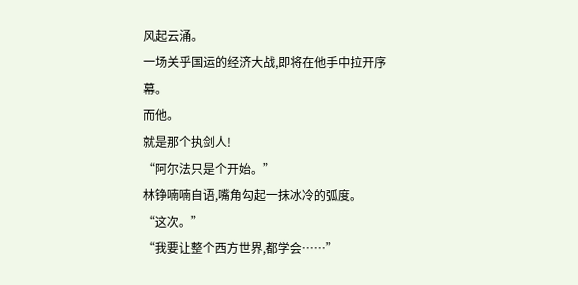风起云涌。
一场关乎国运的经济大战,即将在他手中拉开序幕。
而他。
就是那个执剑人!
“阿尔法只是个开始。”
林铮喃喃自语,嘴角勾起一抹冰冷的弧度。
“这次。”
“我要让整个西方世界,都学会……”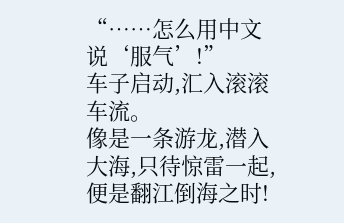“……怎么用中文说‘服气’!”
车子启动,汇入滚滚车流。
像是一条游龙,潜入大海,只待惊雷一起,便是翻江倒海之时!